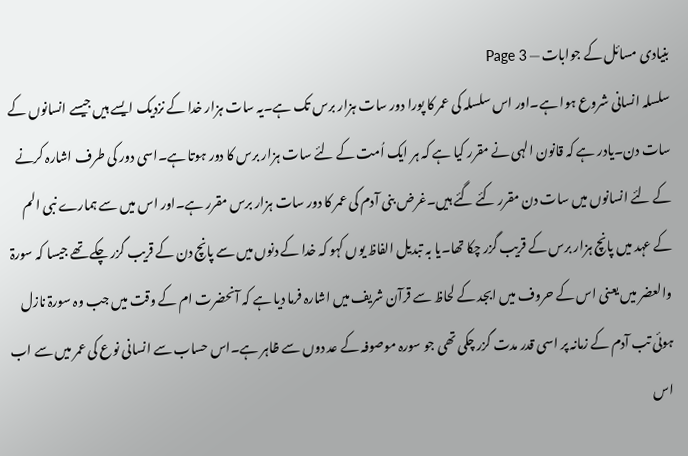بنیادی مسائل کے جوابات — Page 3
سلسلہ انسانی شروع ہوا ہے۔اور اس سلسلہ کی عمر کا پورا دور سات ہزار برس تک ہے۔یہ سات ہزار خدا کے نزدیک ایسے ہیں جیسے انسانوں کے سات دن۔یادر ہے کہ قانون الہی نے مقرر کیا ہے کہ ہر ایک اُمت کے لئے سات ہزار برس کا دور ہوتا ہے۔اسی دور کی طرف اشارہ کرنے کے لئے انسانوں میں سات دن مقرر کئے گئے ہیں۔غرض بنی آدم کی عمر کا دور سات ہزار برس مقرر ہے۔اور اس میں سے ہمارے نبی الم کے عہد میں پانچ ہزار برس کے قریب گزر چکا تھا۔یا بہ تبدیل الفاظ یوں کہو کہ خدا کے دنوں میں سے پانچ دن کے قریب گزر چکے تھے جیسا کہ سورۃ والعضر میں یعنی اس کے حروف میں ابجد کے لحاظ سے قرآن شریف میں اشارہ فرما دیا ہے کہ آنحضرت ام کے وقت میں جب وہ سورۃ نازل ہوئی تب آدم کے زمانہ پر اسی قدر مدت گزر چکی تھی جو سورہ موصوفہ کے عد دوں سے ظاہر ہے۔اس حساب سے انسانی نوع کی عمر میں سے اب اس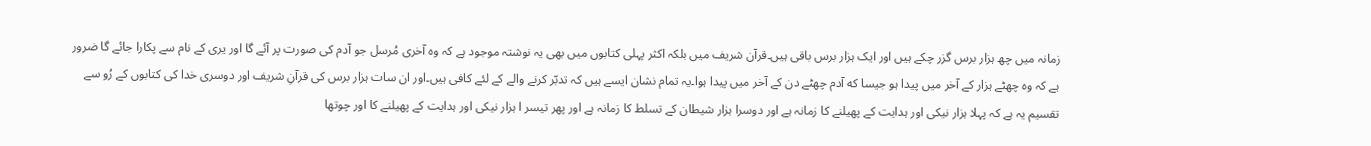زمانہ میں چھ ہزار برس گزر چکے ہیں اور ایک ہزار برس باقی ہیں۔قرآن شریف میں بلکہ اکثر پہلی کتابوں میں بھی یہ نوشتہ موجود ہے کہ وہ آخری مُرسل جو آدم کی صورت پر آئے گا اور یری کے نام سے پکارا جائے گا ضرور ہے کہ وہ چھٹے ہزار کے آخر میں پیدا ہو جیسا که آدم چھٹے دن کے آخر میں پیدا ہوا۔یہ تمام نشان ایسے ہیں کہ تدبّر کرنے والے کے لئے کافی ہیں۔اور ان سات ہزار برس کی قرآنِ شریف اور دوسری خدا کی کتابوں کے رُو سے تقسیم یہ ہے کہ پہلا ہزار نیکی اور ہدایت کے پھیلنے کا زمانہ ہے اور دوسرا ہزار شیطان کے تسلط کا زمانہ ہے اور پھر تیسر ا ہزار نیکی اور ہدایت کے پھیلنے کا اور چوتھا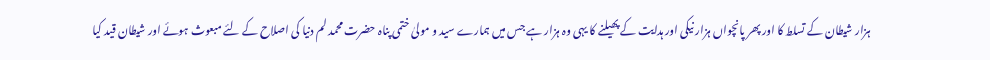ہزار شیطان کے تسلط کا اور پھر پانچواں ہزار نیکی اور ہدایت کے پھیلنے کا یہی وہ ہزار ہے جس میں ہمارے سید و مولیٰ ختمی پناہ حضرت محمد لم دنیا کی اصلاح کے لئے مبعوث ہوئے اور شیطان قید کیا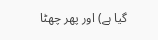گیا ہے) اور پھر چھٹا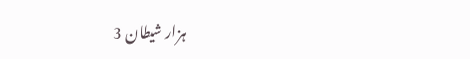ہزار شیطان 3